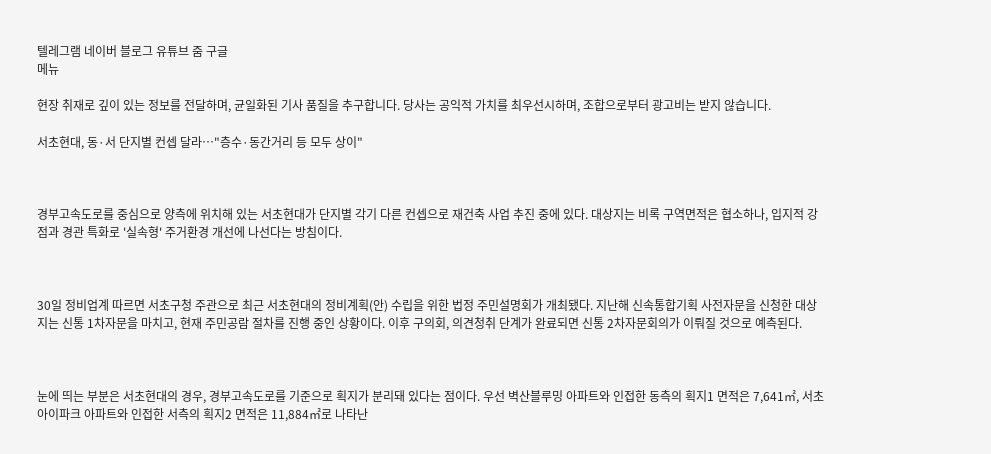텔레그램 네이버 블로그 유튜브 줌 구글
메뉴

현장 취재로 깊이 있는 정보를 전달하며, 균일화된 기사 품질을 추구합니다. 당사는 공익적 가치를 최우선시하며, 조합으로부터 광고비는 받지 않습니다.

서초현대, 동·서 단지별 컨셉 달라…"층수·동간거리 등 모두 상이"



경부고속도로를 중심으로 양측에 위치해 있는 서초현대가 단지별 각기 다른 컨셉으로 재건축 사업 추진 중에 있다. 대상지는 비록 구역면적은 협소하나, 입지적 강점과 경관 특화로 '실속형' 주거환경 개선에 나선다는 방침이다.



30일 정비업계 따르면 서초구청 주관으로 최근 서초현대의 정비계획(안) 수립을 위한 법정 주민설명회가 개최됐다. 지난해 신속통합기획 사전자문을 신청한 대상지는 신통 1차자문을 마치고, 현재 주민공람 절차를 진행 중인 상황이다. 이후 구의회, 의견청취 단계가 완료되면 신통 2차자문회의가 이뤄질 것으로 예측된다.



눈에 띄는 부분은 서초현대의 경우, 경부고속도로를 기준으로 획지가 분리돼 있다는 점이다. 우선 벽산블루밍 아파트와 인접한 동측의 획지1 면적은 7,641㎡, 서초 아이파크 아파트와 인접한 서측의 획지2 면적은 11,884㎡로 나타난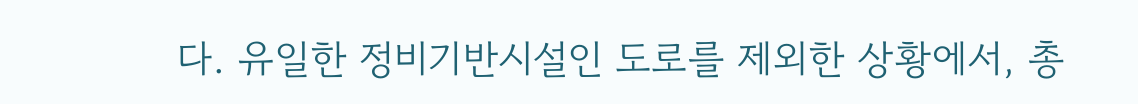다. 유일한 정비기반시설인 도로를 제외한 상황에서, 총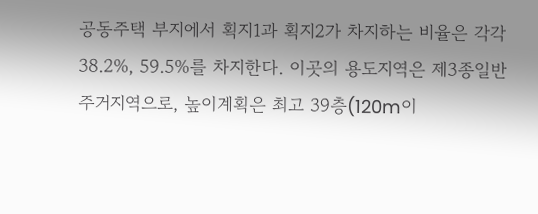공동주택 부지에서 획지1과 획지2가 차지하는 비율은 각각 38.2%, 59.5%를 차지한다. 이곳의 용도지역은 제3종일반주거지역으로, 높이계획은 최고 39층(120m이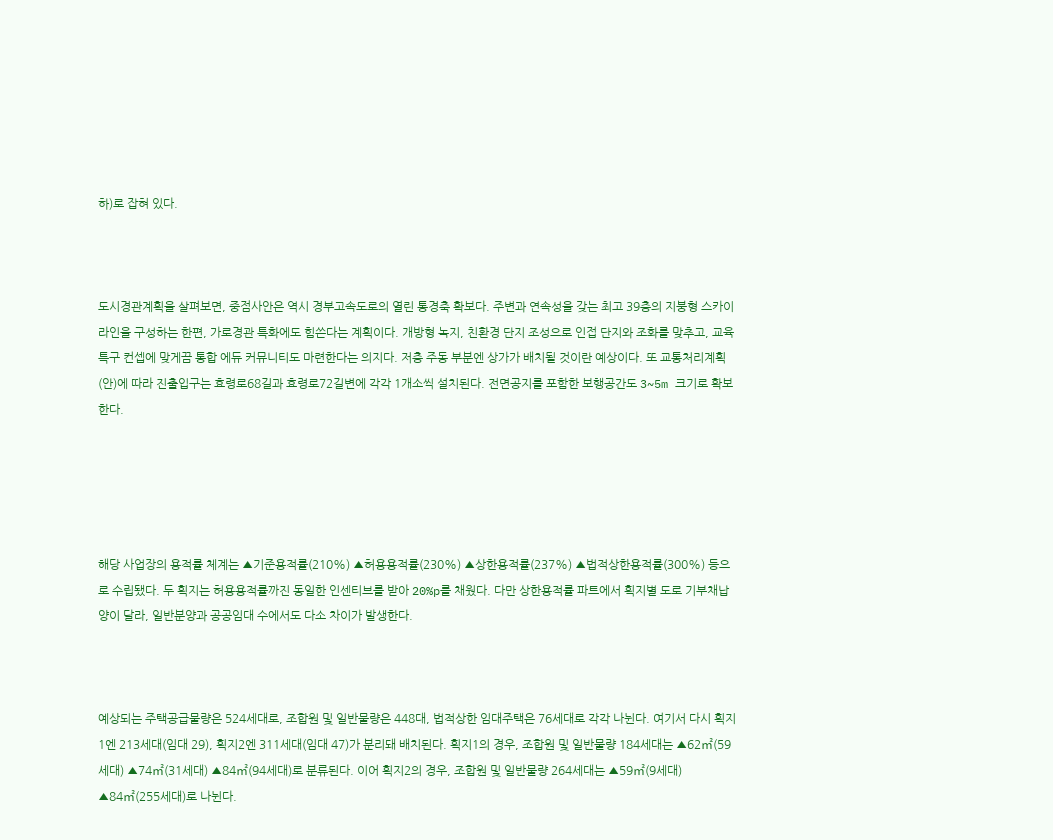하)로 잡혀 있다.



도시경관계획을 살펴보면, 중점사안은 역시 경부고속도로의 열린 통경축 확보다. 주변과 연속성을 갖는 최고 39층의 지붕형 스카이라인을 구성하는 한편, 가로경관 특화에도 힘쓴다는 계획이다. 개방형 녹지, 친환경 단지 조성으로 인접 단지와 조화를 맞추고, 교육 특구 컨셉에 맞게끔 통합 에듀 커뮤니티도 마련한다는 의지다. 저층 주동 부분엔 상가가 배치될 것이란 예상이다. 또 교통처리계획(안)에 따라 진출입구는 효령로68길과 효령로72길변에 각각 1개소씩 설치된다. 전면공지를 포함한 보행공간도 3~5m 크기로 확보한다.





해당 사업장의 용적률 체계는 ▲기준용적률(210%) ▲허용용적률(230%) ▲상한용적률(237%) ▲법적상한용적률(300%) 등으로 수립됐다. 두 획지는 허용용적률까진 동일한 인센티브를 받아 20%p를 채웠다. 다만 상한용적률 파트에서 획지별 도로 기부채납 양이 달라, 일반분양과 공공임대 수에서도 다소 차이가 발생한다.



예상되는 주택공급물량은 524세대로, 조합원 및 일반물량은 448대, 법적상한 임대주택은 76세대로 각각 나뉜다. 여기서 다시 획지1엔 213세대(임대 29), 획지2엔 311세대(임대 47)가 분리돼 배치된다. 획지1의 경우, 조합원 및 일반물량 184세대는 ▲62㎡(59세대) ▲74㎡(31세대) ▲84㎡(94세대)로 분류된다. 이어 획지2의 경우, 조합원 및 일반물량 264세대는 ▲59㎡(9세대) ▲84㎡(255세대)로 나뉜다.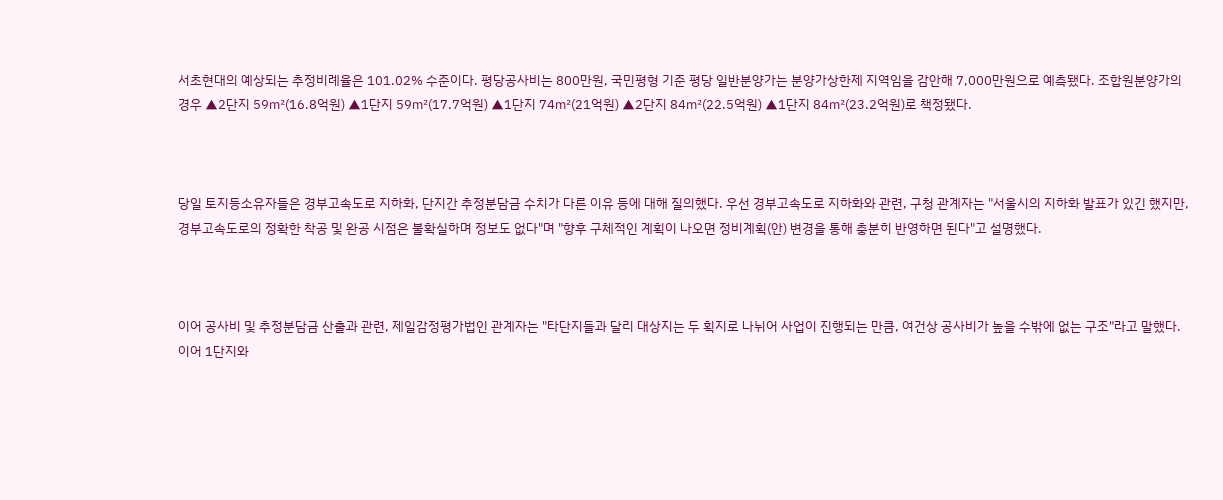서초현대의 예상되는 추정비례율은 101.02% 수준이다. 평당공사비는 800만원, 국민평형 기준 평당 일반분양가는 분양가상한제 지역임을 감안해 7,000만원으로 예측됐다. 조합원분양가의 경우 ▲2단지 59㎡(16.8억원) ▲1단지 59㎡(17.7억원) ▲1단지 74㎡(21억원) ▲2단지 84㎡(22.5억원) ▲1단지 84㎡(23.2억원)로 책정됐다.



당일 토지등소유자들은 경부고속도로 지하화, 단지간 추정분담금 수치가 다른 이유 등에 대해 질의했다. 우선 경부고속도로 지하화와 관련, 구청 관계자는 "서울시의 지하화 발표가 있긴 했지만, 경부고속도로의 정확한 착공 및 완공 시점은 불확실하며 정보도 없다"며 "향후 구체적인 계획이 나오면 정비계획(안) 변경을 통해 충분히 반영하면 된다"고 설명했다.



이어 공사비 및 추정분담금 산출과 관련, 제일감정평가법인 관계자는 "타단지들과 달리 대상지는 두 획지로 나뉘어 사업이 진행되는 만큼, 여건상 공사비가 높을 수밖에 없는 구조"라고 말했다. 이어 1단지와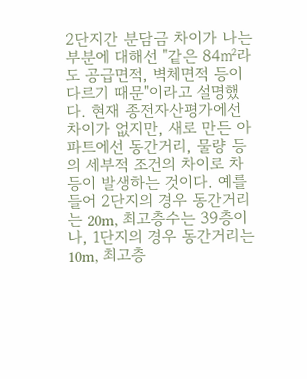2단지간 분담금 차이가 나는 부분에 대해선 "같은 84㎡라도 공급면적, 벽체면적 등이 다르기 때문"이라고 설명했다. 현재 종전자산평가에선 차이가 없지만, 새로 만든 아파트에선 동간거리, 물량 등의 세부적 조건의 차이로 차등이 발생하는 것이다. 예를 들어 2단지의 경우 동간거리는 20m, 최고층수는 39층이나, 1단지의 경우 동간거리는 10m, 최고층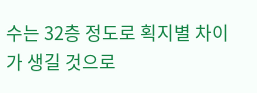수는 32층 정도로 획지별 차이가 생길 것으로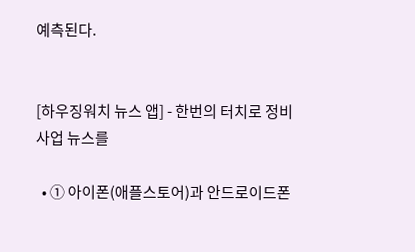예측된다.


[하우징워치 뉴스 앱] - 한번의 터치로 정비사업 뉴스를

  • ① 아이폰(애플스토어)과 안드로이드폰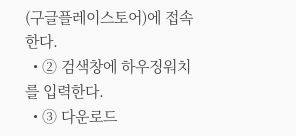(구글플레이스토어)에 접속한다.
  • ② 검색창에 하우징워치를 입력한다.
  • ③ 다운로드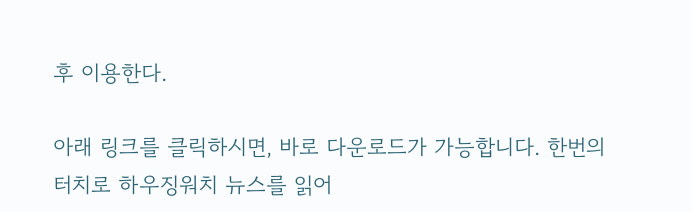후 이용한다.

아래 링크를 클릭하시면, 바로 다운로드가 가능합니다. 한번의 터치로 하우징워치 뉴스를 읽어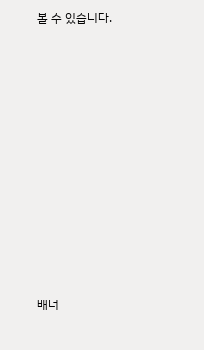볼 수 있습니다.














배너